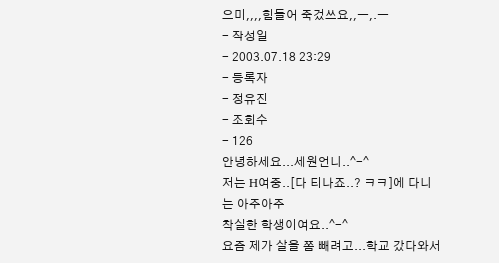으미,,,,힘들어 죽겄쓰요,,ㅡ,.ㅡ
- 작성일
- 2003.07.18 23:29
- 등록자
- 정유진
- 조회수
- 126
안녕하세요...세원언니..^-^
저는 H여중..[다 티나죠..? ㅋㅋ]에 다니는 아주아주
착실한 학생이여요..^-^
요즘 제가 살을 쫌 빼려고...학교 갔다와서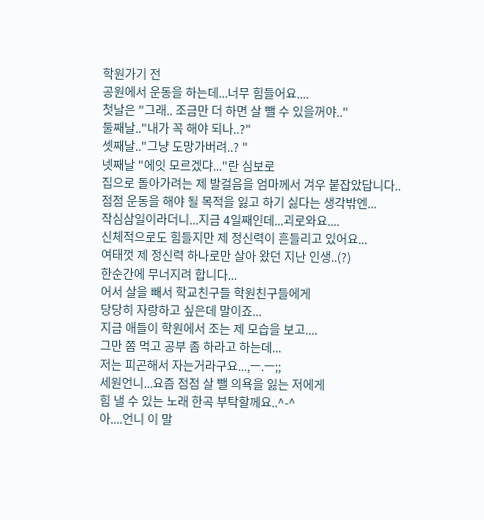학원가기 전
공원에서 운동을 하는데...너무 힘들어요....
첫날은 "그래.. 조금만 더 하면 살 뺄 수 있을꺼야.."
둘째날.."내가 꼭 해야 되나..?"
셋째날.."그냥 도망가버려..? "
넷째날 "에잇 모르겠댜..."란 심보로
집으로 돌아가려는 제 발걸음을 엄마께서 겨우 붙잡았답니다..
점점 운동을 해야 될 목적을 잃고 하기 싫다는 생각밖엔...
작심삼일이라더니...지금 4일째인데...괴로와요....
신체적으로도 힘들지만 제 정신력이 흔들리고 있어요...
여태껏 제 정신력 하나로만 살아 왔던 지난 인생..(?)
한순간에 무너지려 합니다...
어서 살을 빼서 학교친구들 학원친구들에게
당당히 자랑하고 싶은데 말이죠...
지금 애들이 학원에서 조는 제 모습을 보고....
그만 쫌 먹고 공부 좀 하라고 하는데...
저는 피곤해서 자는거라구요...,ㅡ.ㅡ;;
세원언니...요즘 점점 살 뺄 의욕을 잃는 저에게
힘 낼 수 있는 노래 한곡 부탁할께요..^-^
아....언니 이 말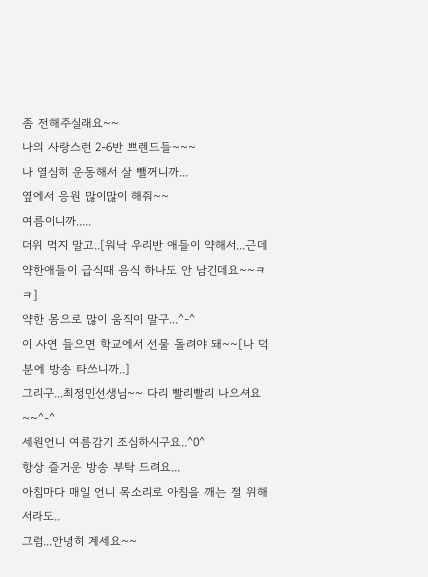좀 전해주실래요~~
나의 사랑스런 2-6반 쁘렌드들~~~
나 열심히 운동해서 살 뺄꺼니까...
옆에서 응원 많이많이 해줘~~
여름이니까.....
더위 먹지 말고..[워낙 우리반 애들이 약해서...근데 약한애들이 급식때 음식 하나도 안 남긴데요~~ㅋㅋ]
약한 몸으로 많이 움직이 말구...^-^
이 사연 들으면 학교에서 선물 돌려야 돼~~[나 덕분에 방송 타쓰니까..]
그리구...최정민선생님~~ 다리 빨리빨리 나으셔요~~^-^
세원언니 여름감기 조심하시구요..^0^
항상 즐거운 방송 부탁 드려요...
아침마다 매일 언니 목소리로 아침을 깨는 절 위해서라도..
그럼...안녕히 계세요~~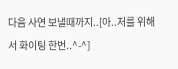다음 사연 보낼때까지..[아..저를 위해서 화이팅 한번..^-^]